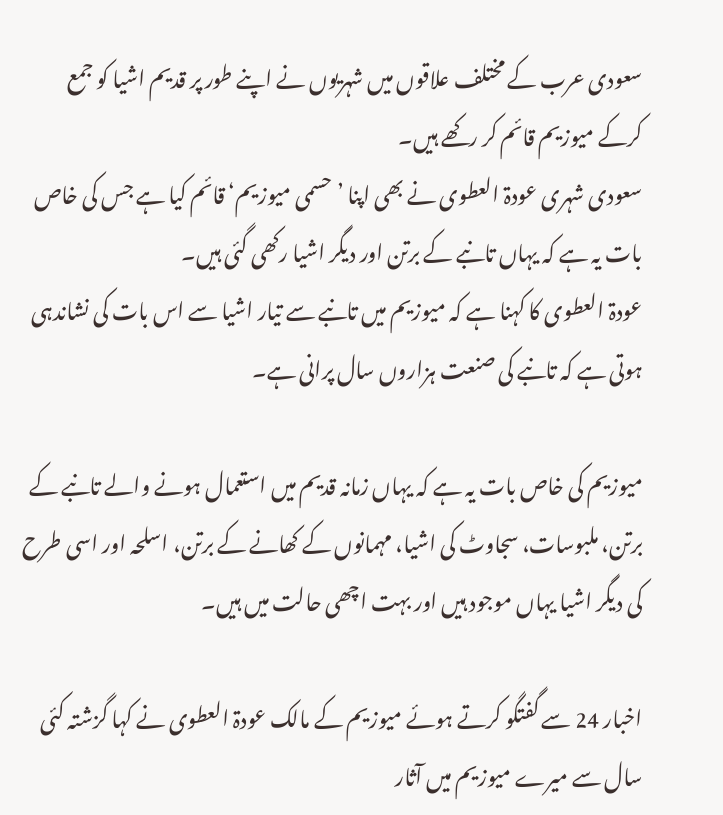سعودی عرب کے مختلف علاقوں میں شہریوں نے اپنے طور پر قدیم اشیا کو جمع کرکے میوزیم قائم کر رکھے ہیں۔
سعودی شہری عودۃ العطوی نے بھی اپنا ’حسمی میوزیم‘ قائم کیا ہے جس کی خاص بات یہ ہے کہ یہاں تانبے کے برتن اور دیگر اشیا رکھی گئی ہیں۔
عودۃ العطوی کا کہنا ہے کہ میوزیم میں تانبے سے تیار اشیا سے اس بات کی نشاندہی ہوتی ہے کہ تانبے کی صنعت ہزاروں سال پرانی ہے۔

میوزیم کی خاص بات یہ ہے کہ یہاں زمانہ قدیم میں استعمال ہونے والے تانبے کے برتن، ملبوسات، سجاوٹ کی اشیا، مہمانوں کے کھانے کے برتن، اسلحہ اور اسی طرح کی دیگر اشیا یہاں موجود ہیں اور بہت اچھی حالت میں ہیں۔

اخبار 24 سے گفتگو کرتے ہوئے میوزیم کے مالک عودۃ العطوی نے کہا گزشتہ کئی سال سے میرے میوزیم میں آثار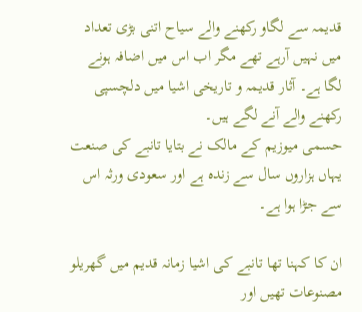قدیمہ سے لگاو رکھنے والے سیاح اتنی بڑی تعداد میں نہیں آرہے تھے مگر اب اس میں اضافہ ہونے لگا ہے۔ آثار قدیمہ و تاریخی اشیا میں دلچسپی رکھنے والے آنے لگے ہیں۔
حسمی میوزیم کے مالک نے بتایا تانبے کی صنعت یہاں ہزاروں سال سے زندہ ہے اور سعودی ورثہ اس سے جڑا ہوا ہے۔

ان کا کہنا تھا تانبے کی اشیا زمانہ قدیم میں گھریلو مصنوعات تھیں اور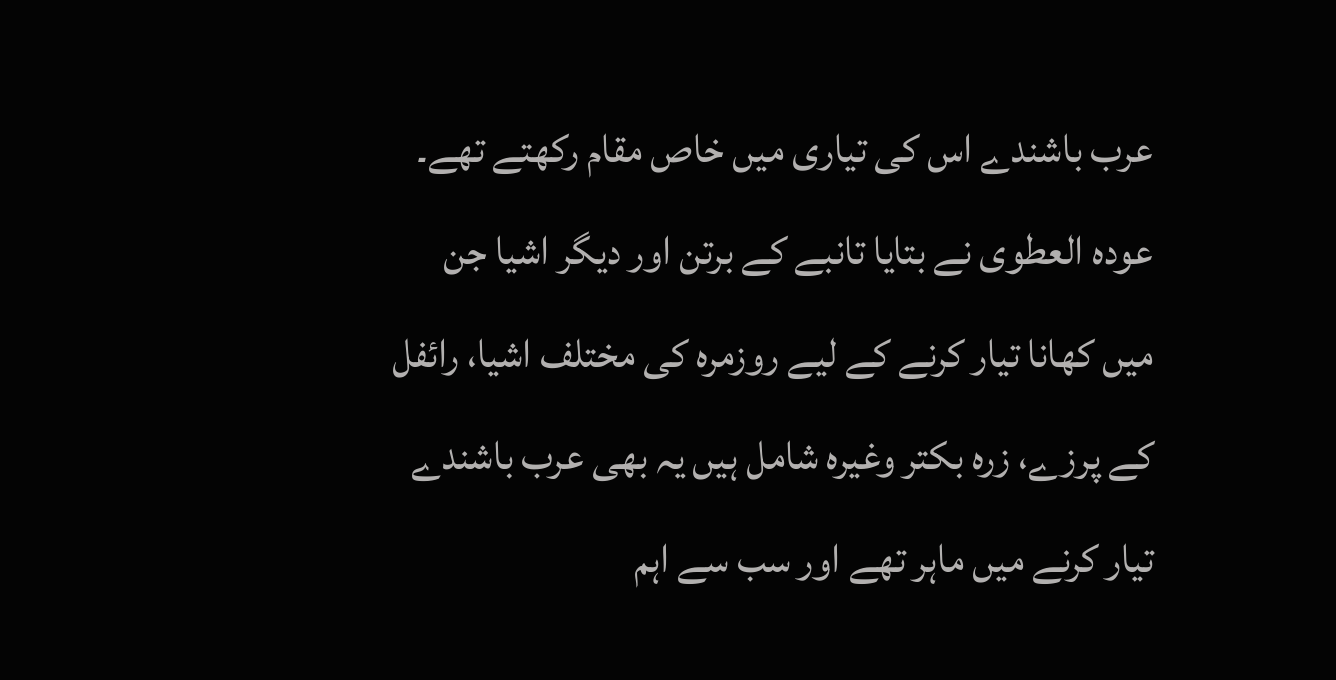عرب باشندے اس کی تیاری میں خاص مقام رکھتے تھے۔
عودہ العطوی نے بتایا تانبے کے برتن اور دیگر اشیا جن میں کھانا تیار کرنے کے لیے روزمرہ کی مختلف اشیا، رائفل کے پرزے، زرہ بکتر وغیرہ شامل ہیں یہ بھی عرب باشندے تیار کرنے میں ماہر تھے اور سب سے اہم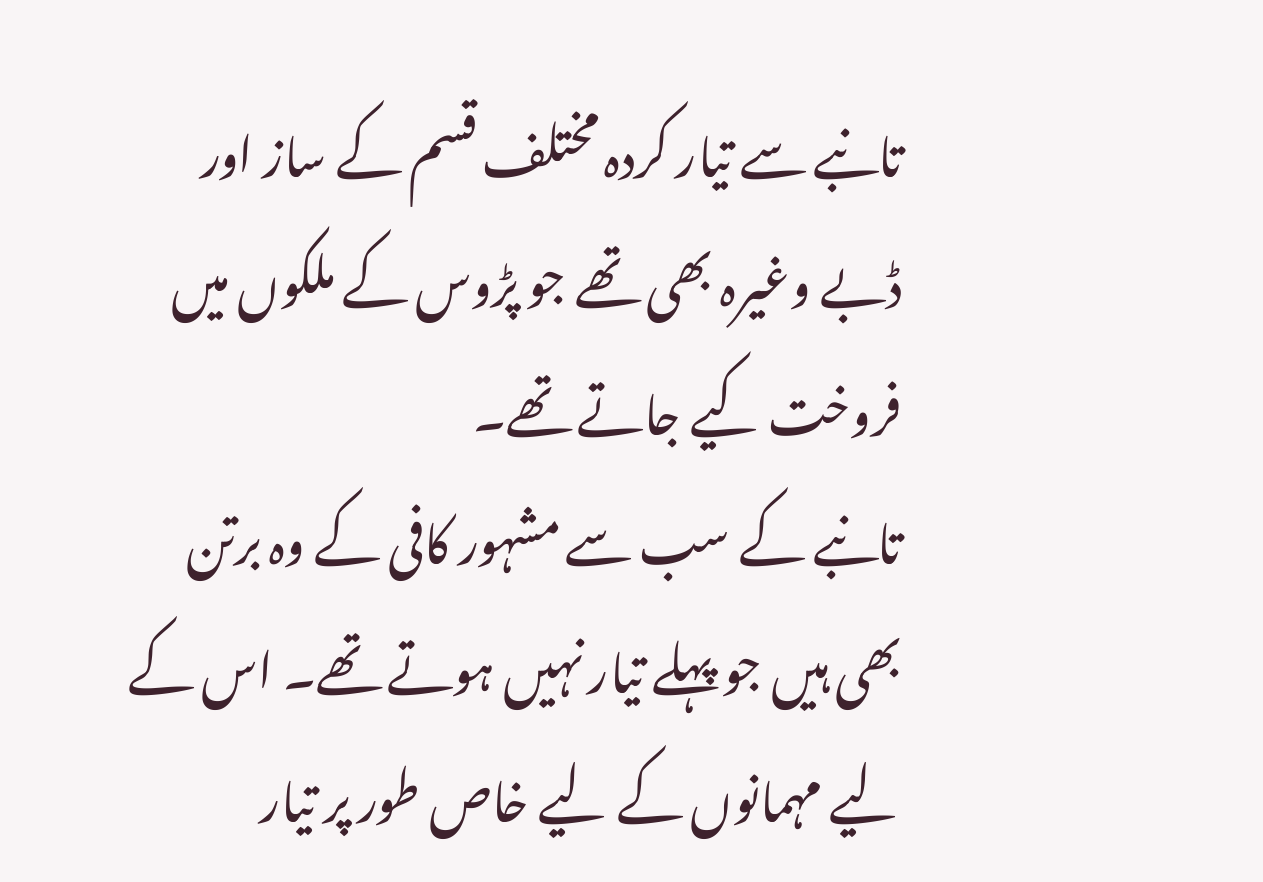تانبے سے تیار کردہ مختلف قسم کے ساز اور ڈبے وغیرہ بھی تھے جو پڑوس کے ملکوں میں فروخت کیے جاتے تھے۔
تانبے کے سب سے مشہور کافی کے وہ برتن بھی ہیں جو پہلے تیار نہیں ہوتے تھے۔ اس کے لیے مہمانوں کے لیے خاص طور پر تیار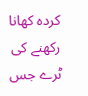کردہ کھانا رکھنے کی ٹرے جس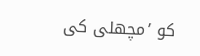کو ’مچھلی کی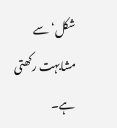شکل‘ سے مشابہت رکھتی ہے۔